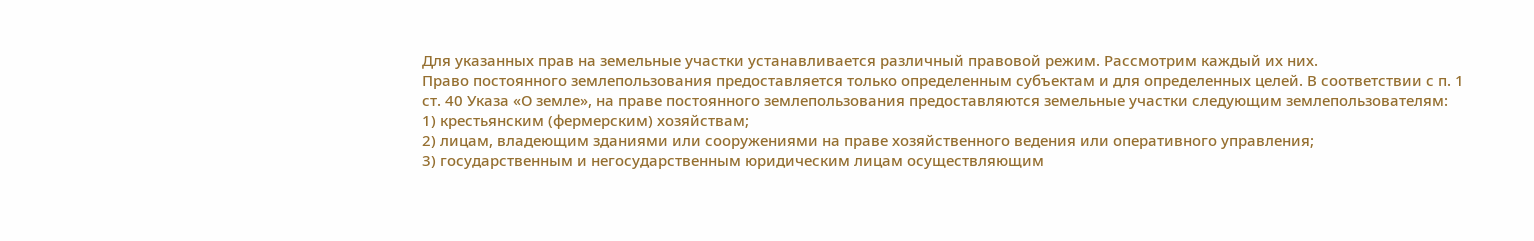Для указанных прав на земельные участки устанавливается различный правовой режим. Рассмотрим каждый их них.
Право постоянного землепользования предоставляется только определенным субъектам и для определенных целей. В соответствии с п. 1 ст. 40 Указа «О земле», на праве постоянного землепользования предоставляются земельные участки следующим землепользователям:
1) крестьянским (фермерским) хозяйствам;
2) лицам, владеющим зданиями или сооружениями на праве хозяйственного ведения или оперативного управления;
3) государственным и негосударственным юридическим лицам осуществляющим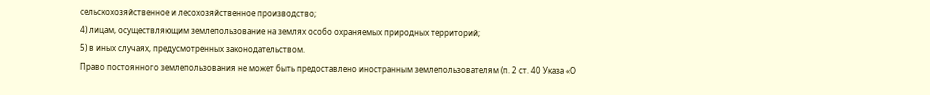сельскохозяйственное и лесохозяйственное производство;
4) лицам, осуществляющим землепользование на землях особо охраняемых природных территорий;
5) в иных случаях, предусмотренных законодательством.
Право постоянного землепользования не может быть предоставлено иностранным землепользователям (п. 2 ст. 40 Указа «О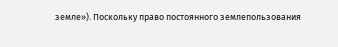земле»). Поскольку право постоянного землепользования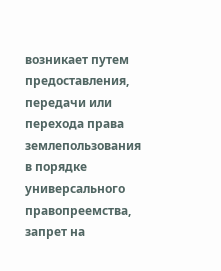возникает путем предоставления, передачи или перехода права землепользования в порядке универсального правопреемства, запрет на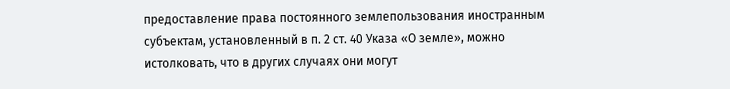предоставление права постоянного землепользования иностранным субъектам, установленный в п. 2 ст. 40 Указа «О земле», можно истолковать, что в других случаях они могут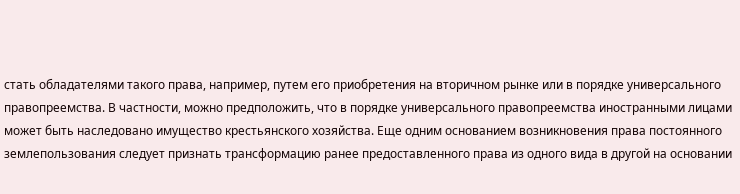стать обладателями такого права, например, путем его приобретения на вторичном рынке или в порядке универсального правопреемства. В частности, можно предположить, что в порядке универсального правопреемства иностранными лицами может быть наследовано имущество крестьянского хозяйства. Еще одним основанием возникновения права постоянного землепользования следует признать трансформацию ранее предоставленного права из одного вида в другой на основании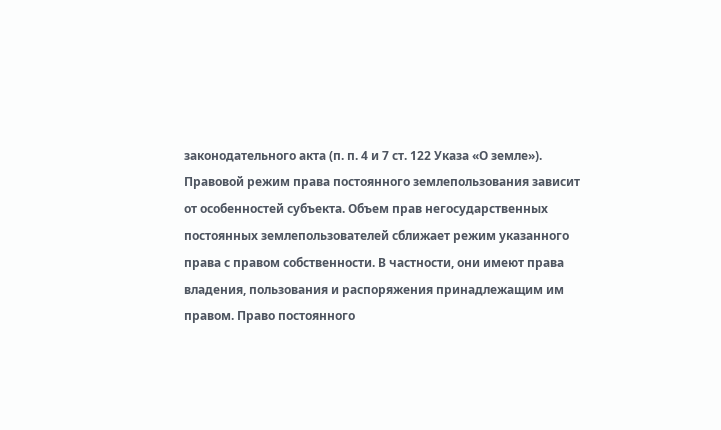законодательного акта (п. п. 4 и 7 ст. 122 Указа «О земле»).
Правовой режим права постоянного землепользования зависит от особенностей субъекта. Объем прав негосударственных постоянных землепользователей сближает режим указанного права с правом собственности. В частности, они имеют права владения, пользования и распоряжения принадлежащим им правом. Право постоянного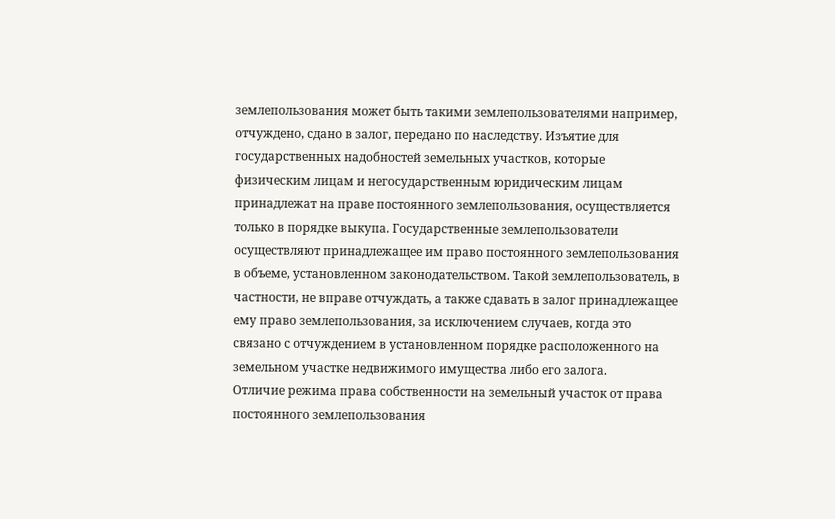землепользования может быть такими землепользователями например, отчуждено, сдано в залог, передано по наследству. Изъятие для государственных надобностей земельных участков, которые физическим лицам и негосударственным юридическим лицам принадлежат на праве постоянного землепользования, осуществляется только в порядке выкупа. Государственные землепользователи осуществляют принадлежащее им право постоянного землепользования в объеме, установленном законодательством. Такой землепользователь, в частности, не вправе отчуждать, а также сдавать в залог принадлежащее ему право землепользования, за исключением случаев, когда это связано с отчуждением в установленном порядке расположенного на земельном участке недвижимого имущества либо его залога.
Отличие режима права собственности на земельный участок от права постоянного землепользования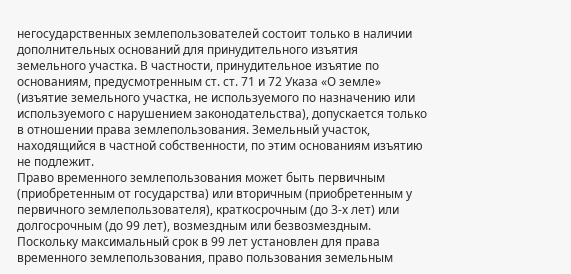негосударственных землепользователей состоит только в наличии дополнительных оснований для принудительного изъятия земельного участка. В частности, принудительное изъятие по основаниям, предусмотренным ст. ст. 71 и 72 Указа «О земле» (изъятие земельного участка, не используемого по назначению или используемого с нарушением законодательства), допускается только в отношении права землепользования. Земельный участок, находящийся в частной собственности, по этим основаниям изъятию не подлежит.
Право временного землепользования может быть первичным (приобретенным от государства) или вторичным (приобретенным у первичного землепользователя), краткосрочным (до 3-х лет) или долгосрочным (до 99 лет), возмездным или безвозмездным. Поскольку максимальный срок в 99 лет установлен для права временного землепользования, право пользования земельным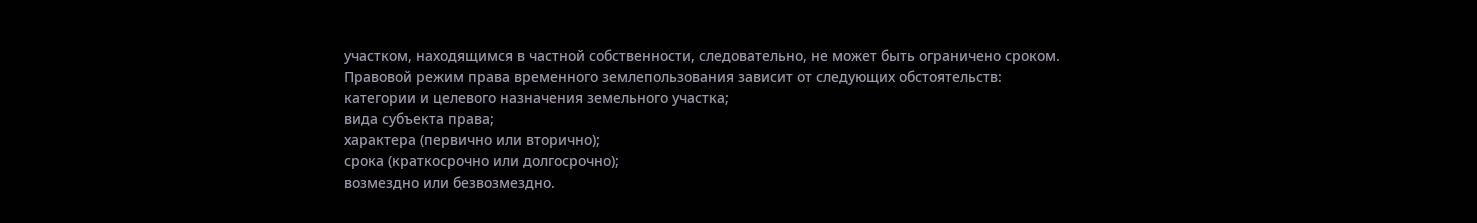участком, находящимся в частной собственности, следовательно, не может быть ограничено сроком.
Правовой режим права временного землепользования зависит от следующих обстоятельств:
категории и целевого назначения земельного участка;
вида субъекта права;
характера (первично или вторично);
срока (краткосрочно или долгосрочно);
возмездно или безвозмездно.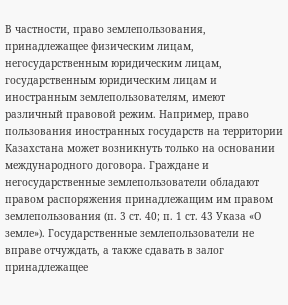В частности, право землепользования, принадлежащее физическим лицам, негосударственным юридическим лицам, государственным юридическим лицам и иностранным землепользователям, имеют различный правовой режим. Например, право пользования иностранных государств на территории Казахстана может возникнуть только на основании международного договора. Граждане и негосударственные землепользователи обладают правом распоряжения принадлежащим им правом землепользования (п. 3 ст. 40; п. 1 ст. 43 Указа «О земле»). Государственные землепользователи не вправе отчуждать, а также сдавать в залог принадлежащее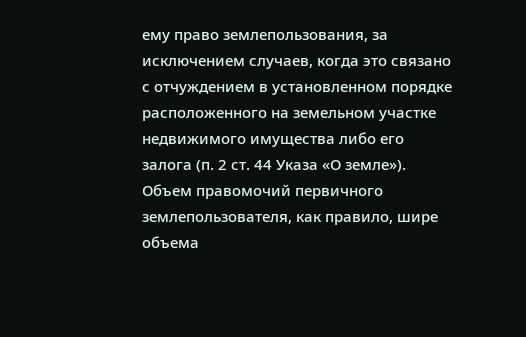ему право землепользования, за исключением случаев, когда это связано с отчуждением в установленном порядке расположенного на земельном участке недвижимого имущества либо его залога (п. 2 ст. 44 Указа «О земле»).
Объем правомочий первичного землепользователя, как правило, шире объема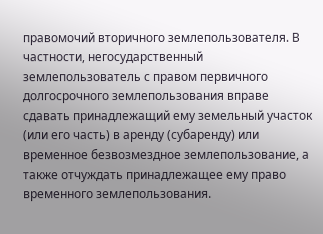правомочий вторичного землепользователя. В частности, негосударственный землепользователь с правом первичного долгосрочного землепользования вправе сдавать принадлежащий ему земельный участок (или его часть) в аренду (субаренду) или временное безвозмездное землепользование, а также отчуждать принадлежащее ему право временного землепользования.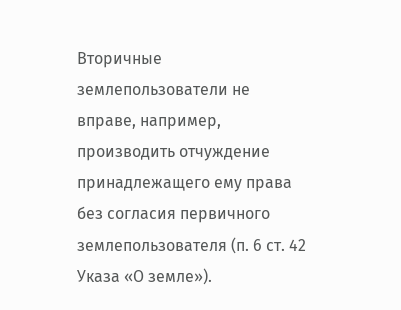Вторичные землепользователи не вправе, например, производить отчуждение принадлежащего ему права без согласия первичного землепользователя (п. 6 ст. 42 Указа «О земле»).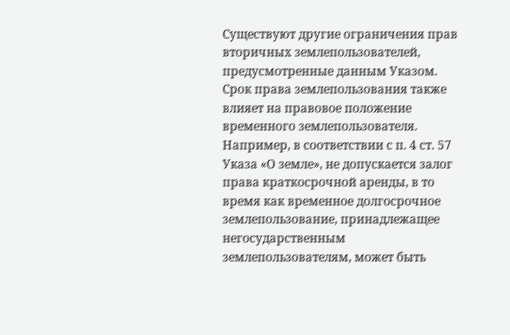Существуют другие ограничения прав вторичных землепользователей, предусмотренные данным Указом.
Срок права землепользования также влияет на правовое положение временного землепользователя. Например, в соответствии с п. 4 ст. 57 Указа «О земле», не допускается залог права краткосрочной аренды, в то время как временное долгосрочное землепользование, принадлежащее негосударственным землепользователям, может быть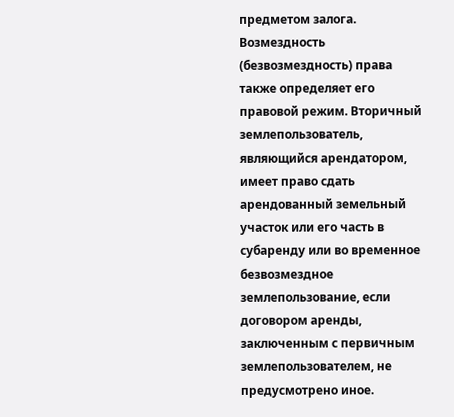предметом залога.
Возмездность (безвозмездность) права также определяет его правовой режим. Вторичный землепользователь, являющийся арендатором, имеет право сдать арендованный земельный участок или его часть в субаренду или во временное безвозмездное землепользование, если договором аренды, заключенным с первичным землепользователем, не предусмотрено иное.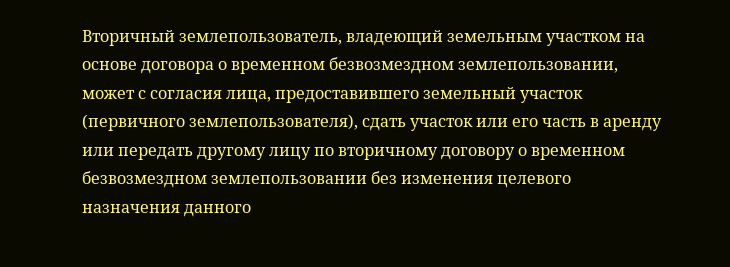Вторичный землепользователь, владеющий земельным участком на основе договора о временном безвозмездном землепользовании, может с согласия лица, предоставившего земельный участок (первичного землепользователя), сдать участок или его часть в аренду или передать другому лицу по вторичному договору о временном безвозмездном землепользовании без изменения целевого назначения данного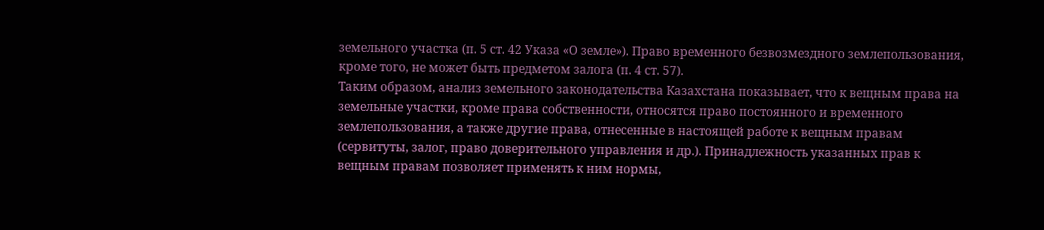земельного участка (п. 5 ст. 42 Указа «О земле»). Право временного безвозмездного землепользования, кроме того, не может быть предметом залога (п. 4 ст. 57).
Таким образом, анализ земельного законодательства Казахстана показывает, что к вещным права на земельные участки, кроме права собственности, относятся право постоянного и временного землепользования, а также другие права, отнесенные в настоящей работе к вещным правам (сервитуты, залог, право доверительного управления и др.). Принадлежность указанных прав к вещным правам позволяет применять к ним нормы,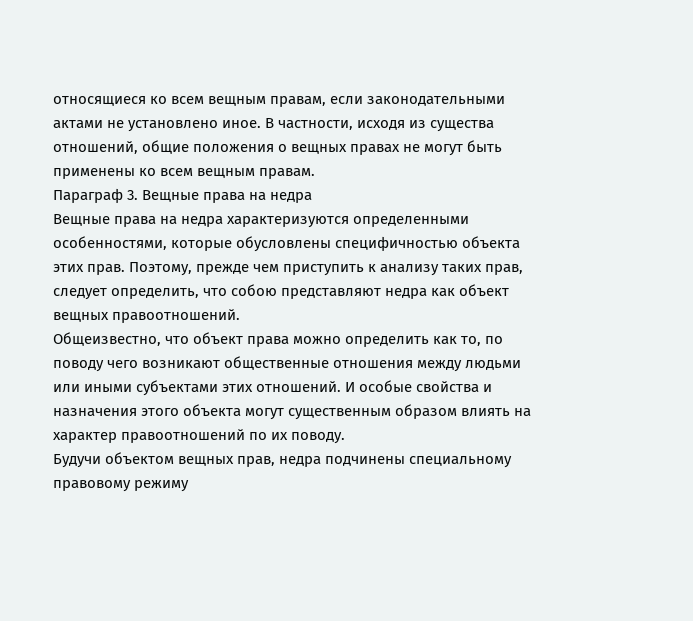относящиеся ко всем вещным правам, если законодательными актами не установлено иное. В частности, исходя из существа отношений, общие положения о вещных правах не могут быть применены ко всем вещным правам.
Параграф 3. Вещные права на недра
Вещные права на недра характеризуются определенными особенностями, которые обусловлены специфичностью объекта этих прав. Поэтому, прежде чем приступить к анализу таких прав, следует определить, что собою представляют недра как объект вещных правоотношений.
Общеизвестно, что объект права можно определить как то, по поводу чего возникают общественные отношения между людьми или иными субъектами этих отношений. И особые свойства и назначения этого объекта могут существенным образом влиять на характер правоотношений по их поводу.
Будучи объектом вещных прав, недра подчинены специальному правовому режиму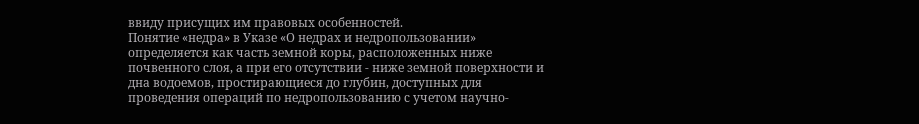ввиду присущих им правовых особенностей.
Понятие «недра» в Указе «О недрах и недропользовании» определяется как часть земной коры, расположенных ниже почвенного слоя, а при его отсутствии - ниже земной поверхности и дна водоемов, простирающиеся до глубин, доступных для проведения операций по недропользованию с учетом научно-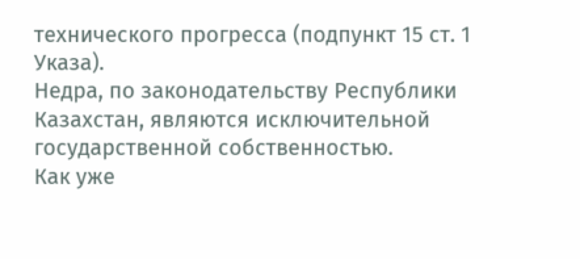технического прогресса (подпункт 15 ст. 1 Указа).
Недра, по законодательству Республики Казахстан, являются исключительной государственной собственностью.
Как уже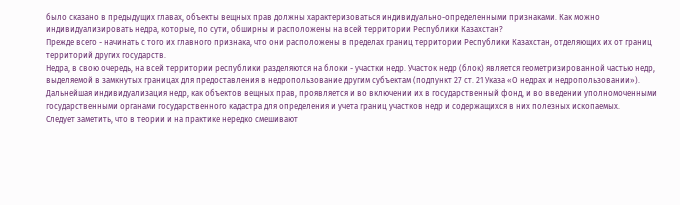было сказано в предыдущих главах, объекты вещных прав должны характеризоваться индивидуально-определенными признаками. Как можно индивидуализировать недра, которые, по сути, обширны и расположены на всей территории Республики Казахстан?
Прежде всего - начинать с того их главного признака, что они расположены в пределах границ территории Республики Казахстан, отделяющих их от границ территорий других государств.
Недра, в свою очередь, на всей территории республики разделяются на блоки - участки недр. Участок недр (блок) является геометризированной частью недр, выделяемой в замкнутых границах для предоставления в недропользование другим субъектам (подпункт 27 ст. 21 Указа «О недрах и недропользовании»).
Дальнейшая индивидуализация недр, как объектов вещных прав, проявляется и во включении их в государственный фонд, и во введении уполномоченными государственными органами государственного кадастра для определения и учета границ участков недр и содержащихся в них полезных ископаемых.
Следует заметить, что в теории и на практике нередко смешивают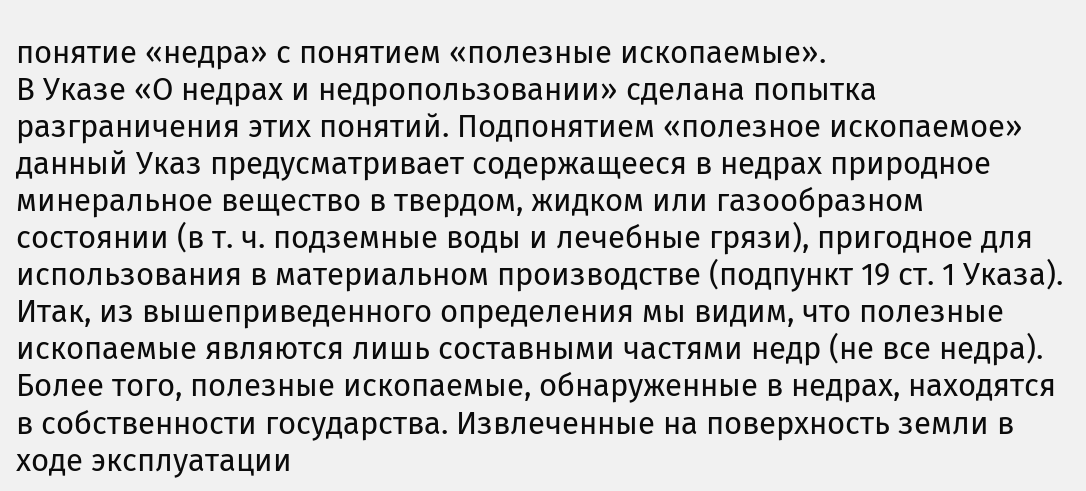понятие «недра» с понятием «полезные ископаемые».
В Указе «О недрах и недропользовании» сделана попытка разграничения этих понятий. Подпонятием «полезное ископаемое» данный Указ предусматривает содержащееся в недрах природное минеральное вещество в твердом, жидком или газообразном состоянии (в т. ч. подземные воды и лечебные грязи), пригодное для использования в материальном производстве (подпункт 19 ст. 1 Указа).
Итак, из вышеприведенного определения мы видим, что полезные ископаемые являются лишь составными частями недр (не все недра). Более того, полезные ископаемые, обнаруженные в недрах, находятся в собственности государства. Извлеченные на поверхность земли в ходе эксплуатации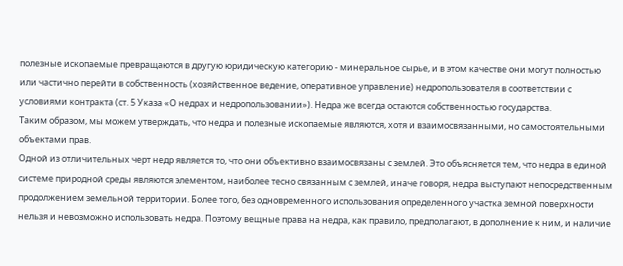полезные ископаемые превращаются в другую юридическую категорию - минеральное сырье, и в этом качестве они могут полностью или частично перейти в собственность (хозяйственное ведение, оперативное управление) недропользователя в соответствии с условиями контракта (ст. 5 Указа «О недрах и недропользовании»). Недра же всегда остаются собственностью государства.
Таким образом, мы можем утверждать, что недра и полезные ископаемые являются, хотя и взаимосвязанными, но самостоятельными объектами прав.
Одной из отличительных черт недр является то, что они объективно взаимосвязаны с землей. Это объясняется тем, что недра в единой системе природной среды являются элементом, наиболее тесно связанным с землей, иначе говоря, недра выступают непосредственным продолжением земельной территории. Более того, без одновременного использования определенного участка земной поверхности нельзя и невозможно использовать недра. Поэтому вещные права на недра, как правило, предполагают, в дополнение к ним, и наличие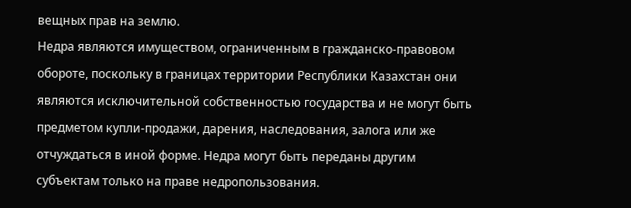вещных прав на землю.
Недра являются имуществом, ограниченным в гражданско-правовом обороте, поскольку в границах территории Республики Казахстан они являются исключительной собственностью государства и не могут быть предметом купли-продажи, дарения, наследования, залога или же отчуждаться в иной форме. Недра могут быть переданы другим субъектам только на праве недропользования.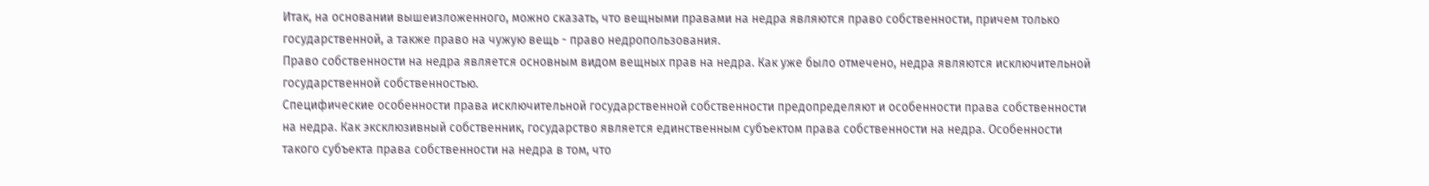Итак, на основании вышеизложенного, можно сказать, что вещными правами на недра являются право собственности, причем только государственной, а также право на чужую вещь - право недропользования.
Право собственности на недра является основным видом вещных прав на недра. Как уже было отмечено, недра являются исключительной государственной собственностью.
Специфические особенности права исключительной государственной собственности предопределяют и особенности права собственности на недра. Как эксклюзивный собственник, государство является единственным субъектом права собственности на недра. Особенности такого субъекта права собственности на недра в том, что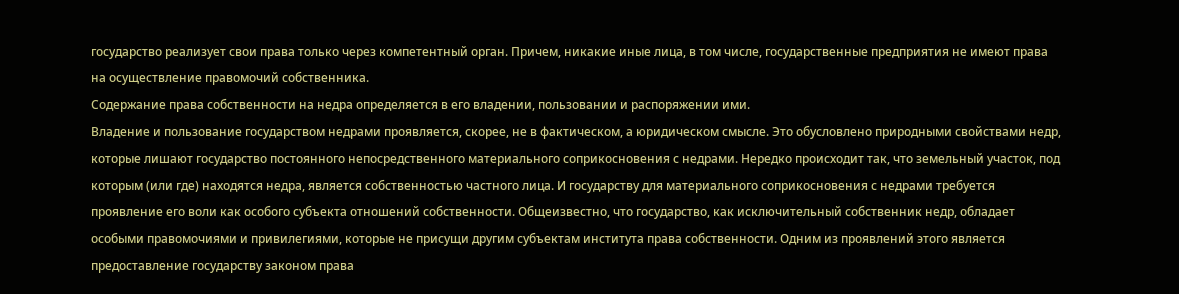государство реализует свои права только через компетентный орган. Причем, никакие иные лица, в том числе, государственные предприятия не имеют права на осуществление правомочий собственника.
Содержание права собственности на недра определяется в его владении, пользовании и распоряжении ими.
Владение и пользование государством недрами проявляется, скорее, не в фактическом, а юридическом смысле. Это обусловлено природными свойствами недр, которые лишают государство постоянного непосредственного материального соприкосновения с недрами. Нередко происходит так, что земельный участок, под которым (или где) находятся недра, является собственностью частного лица. И государству для материального соприкосновения с недрами требуется проявление его воли как особого субъекта отношений собственности. Общеизвестно, что государство, как исключительный собственник недр, обладает особыми правомочиями и привилегиями, которые не присущи другим субъектам института права собственности. Одним из проявлений этого является предоставление государству законом права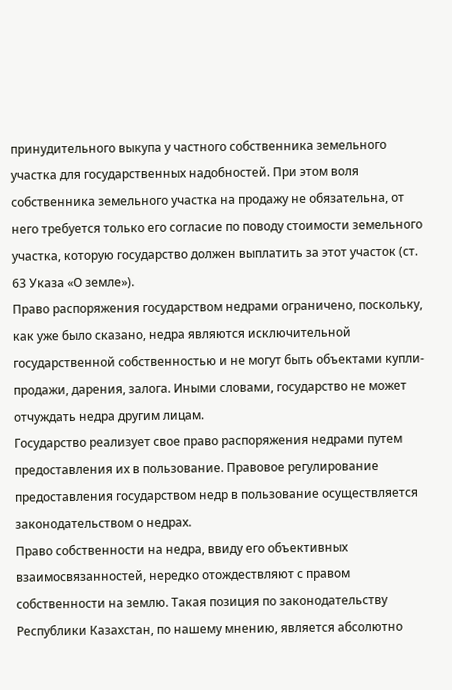принудительного выкупа у частного собственника земельного участка для государственных надобностей. При этом воля собственника земельного участка на продажу не обязательна, от него требуется только его согласие по поводу стоимости земельного участка, которую государство должен выплатить за этот участок (ст. 63 Указа «О земле»).
Право распоряжения государством недрами ограничено, поскольку, как уже было сказано, недра являются исключительной государственной собственностью и не могут быть объектами купли-продажи, дарения, залога. Иными словами, государство не может отчуждать недра другим лицам.
Государство реализует свое право распоряжения недрами путем предоставления их в пользование. Правовое регулирование предоставления государством недр в пользование осуществляется законодательством о недрах.
Право собственности на недра, ввиду его объективных взаимосвязанностей, нередко отождествляют с правом собственности на землю. Такая позиция по законодательству Республики Казахстан, по нашему мнению, является абсолютно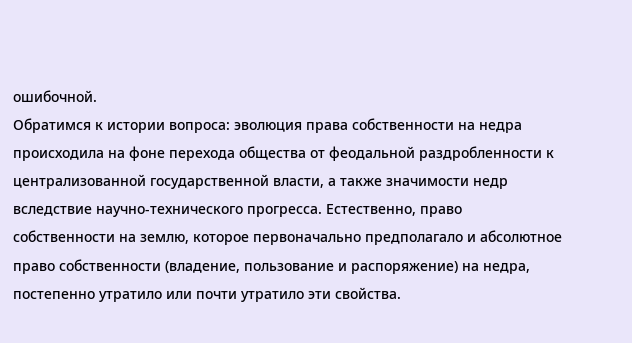ошибочной.
Обратимся к истории вопроса: эволюция права собственности на недра происходила на фоне перехода общества от феодальной раздробленности к централизованной государственной власти, а также значимости недр вследствие научно-технического прогресса. Естественно, право собственности на землю, которое первоначально предполагало и абсолютное право собственности (владение, пользование и распоряжение) на недра, постепенно утратило или почти утратило эти свойства.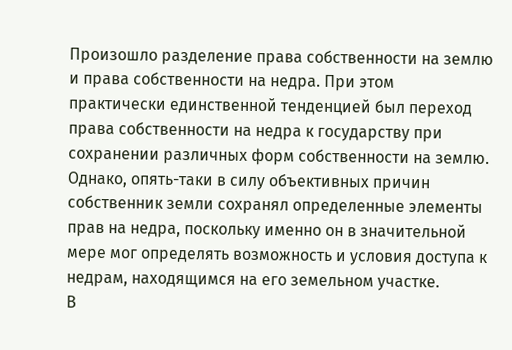Произошло разделение права собственности на землю и права собственности на недра. При этом практически единственной тенденцией был переход права собственности на недра к государству при сохранении различных форм собственности на землю. Однако, опять-таки в силу объективных причин собственник земли сохранял определенные элементы прав на недра, поскольку именно он в значительной мере мог определять возможность и условия доступа к недрам, находящимся на его земельном участке.
В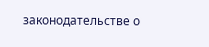законодательстве о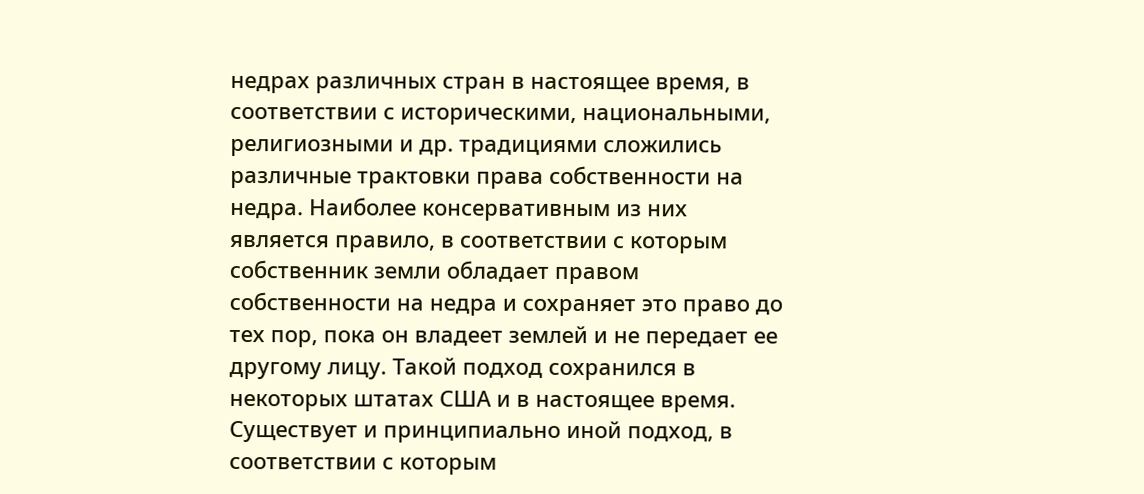недрах различных стран в настоящее время, в соответствии с историческими, национальными, религиозными и др. традициями сложились различные трактовки права собственности на недра. Наиболее консервативным из них является правило, в соответствии с которым собственник земли обладает правом собственности на недра и сохраняет это право до тех пор, пока он владеет землей и не передает ее другому лицу. Такой подход сохранился в некоторых штатах США и в настоящее время.
Существует и принципиально иной подход, в соответствии с которым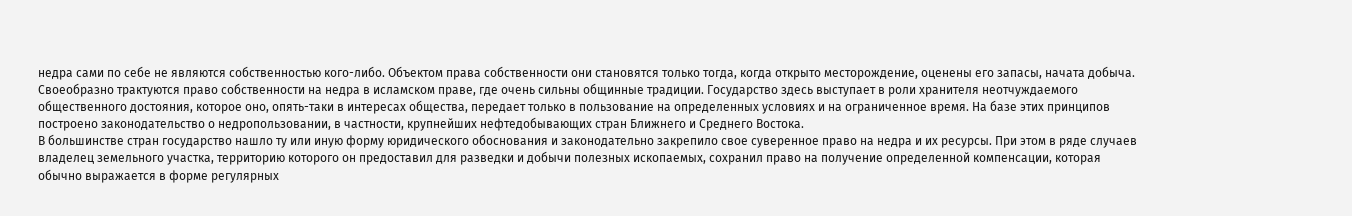недра сами по себе не являются собственностью кого-либо. Объектом права собственности они становятся только тогда, когда открыто месторождение, оценены его запасы, начата добыча.
Своеобразно трактуются право собственности на недра в исламском праве, где очень сильны общинные традиции. Государство здесь выступает в роли хранителя неотчуждаемого общественного достояния, которое оно, опять-таки в интересах общества, передает только в пользование на определенных условиях и на ограниченное время. На базе этих принципов построено законодательство о недропользовании, в частности, крупнейших нефтедобывающих стран Ближнего и Среднего Востока.
В большинстве стран государство нашло ту или иную форму юридического обоснования и законодательно закрепило свое суверенное право на недра и их ресурсы. При этом в ряде случаев владелец земельного участка, территорию которого он предоставил для разведки и добычи полезных ископаемых, сохранил право на получение определенной компенсации, которая обычно выражается в форме регулярных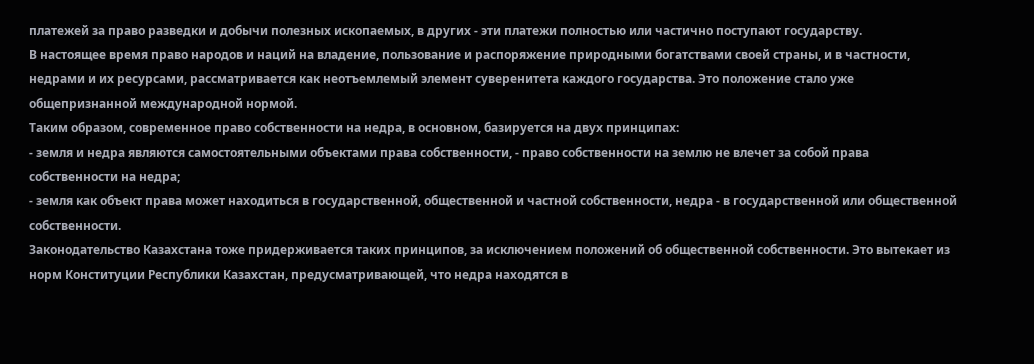платежей за право разведки и добычи полезных ископаемых, в других - эти платежи полностью или частично поступают государству.
В настоящее время право народов и наций на владение, пользование и распоряжение природными богатствами своей страны, и в частности, недрами и их ресурсами, рассматривается как неотъемлемый элемент суверенитета каждого государства. Это положение стало уже общепризнанной международной нормой.
Таким образом, современное право собственности на недра, в основном, базируется на двух принципах:
- земля и недра являются самостоятельными объектами права собственности, - право собственности на землю не влечет за собой права собственности на недра;
- земля как объект права может находиться в государственной, общественной и частной собственности, недра - в государственной или общественной собственности.
Законодательство Казахстана тоже придерживается таких принципов, за исключением положений об общественной собственности. Это вытекает из норм Конституции Республики Казахстан, предусматривающей, что недра находятся в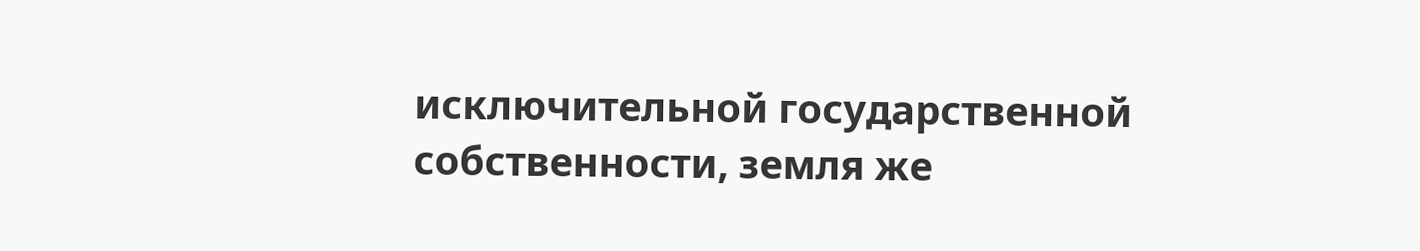исключительной государственной собственности, земля же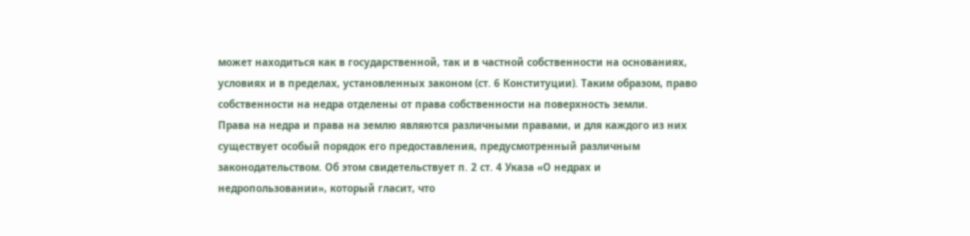может находиться как в государственной, так и в частной собственности на основаниях, условиях и в пределах, установленных законом (ст. 6 Конституции). Таким образом, право собственности на недра отделены от права собственности на поверхность земли.
Права на недра и права на землю являются различными правами, и для каждого из них существует особый порядок его предоставления, предусмотренный различным законодательством. Об этом свидетельствует п. 2 ст. 4 Указа «О недрах и недропользовании», который гласит, что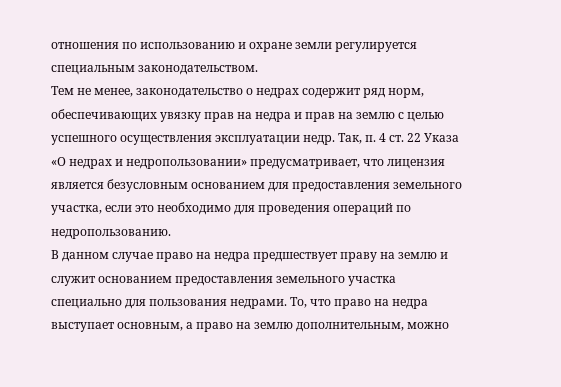отношения по использованию и охране земли регулируется специальным законодательством.
Тем не менее, законодательство о недрах содержит ряд норм, обеспечивающих увязку прав на недра и прав на землю с целью успешного осуществления эксплуатации недр. Так, п. 4 ст. 22 Указа «О недрах и недропользовании» предусматривает, что лицензия является безусловным основанием для предоставления земельного участка, если это необходимо для проведения операций по недропользованию.
В данном случае право на недра предшествует праву на землю и служит основанием предоставления земельного участка специально для пользования недрами. То, что право на недра выступает основным, а право на землю дополнительным, можно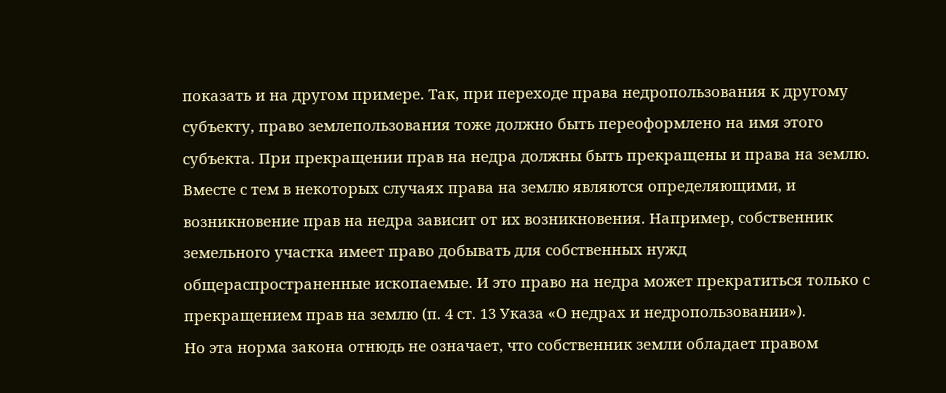показать и на другом примере. Так, при переходе права недропользования к другому субъекту, право землепользования тоже должно быть переоформлено на имя этого субъекта. При прекращении прав на недра должны быть прекращены и права на землю.
Вместе с тем в некоторых случаях права на землю являются определяющими, и возникновение прав на недра зависит от их возникновения. Например, собственник земельного участка имеет право добывать для собственных нужд общераспространенные ископаемые. И это право на недра может прекратиться только с прекращением прав на землю (п. 4 ст. 13 Указа «О недрах и недропользовании»).
Но эта норма закона отнюдь не означает, что собственник земли обладает правом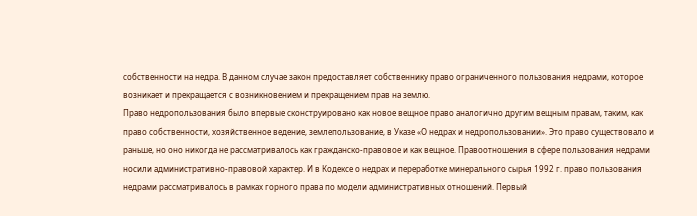собственности на недра. В данном случае закон предоставляет собственнику право ограниченного пользования недрами, которое возникает и прекращается с возникновением и прекращением прав на землю.
Право недропользования было впервые сконструировано как новое вещное право аналогично другим вещным правам, таким, как право собственности, хозяйственное ведение, землепользование, в Указе «О недрах и недропользовании». Это право существовало и раньше, но оно никогда не рассматривалось как гражданско-правовое и как вещное. Правоотношения в сфере пользования недрами носили административно-правовой характер. И в Кодексе о недрах и переработке минерального сырья 1992 г. право пользования недрами рассматривалось в рамках горного права по модели административных отношений. Первый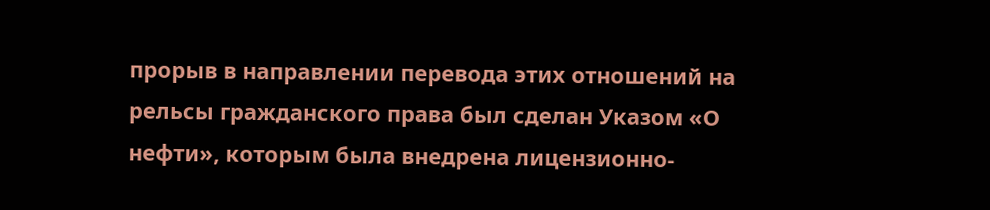прорыв в направлении перевода этих отношений на рельсы гражданского права был сделан Указом «О нефти», которым была внедрена лицензионно-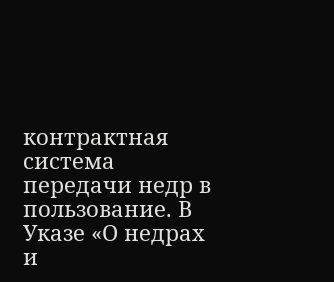контрактная система передачи недр в пользование. В Указе «О недрах и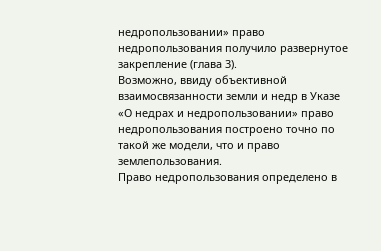недропользовании» право недропользования получило развернутое закрепление (глава 3).
Возможно, ввиду объективной взаимосвязанности земли и недр в Указе «О недрах и недропользовании» право недропользования построено точно по такой же модели, что и право землепользования.
Право недропользования определено в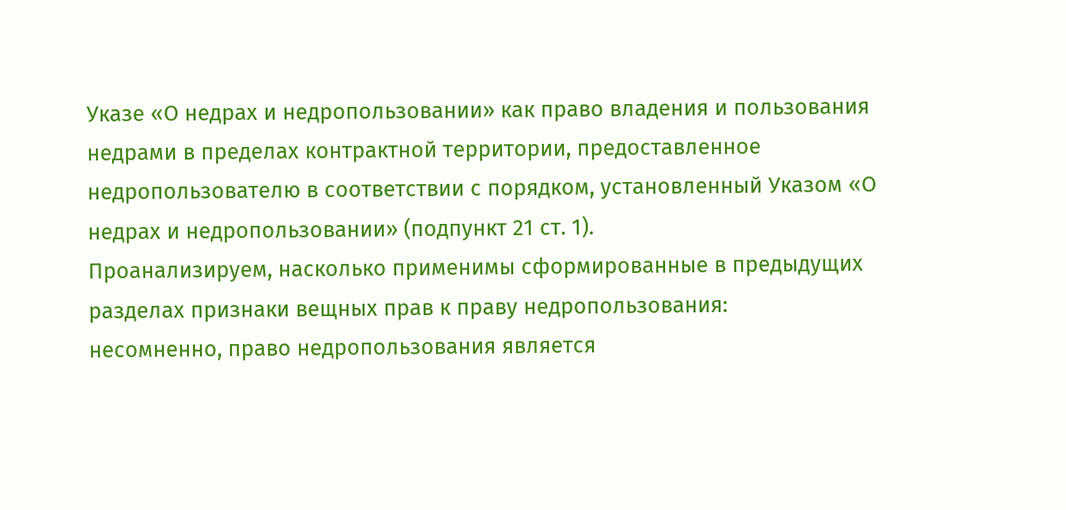Указе «О недрах и недропользовании» как право владения и пользования недрами в пределах контрактной территории, предоставленное недропользователю в соответствии с порядком, установленный Указом «О недрах и недропользовании» (подпункт 21 ст. 1).
Проанализируем, насколько применимы сформированные в предыдущих разделах признаки вещных прав к праву недропользования:
несомненно, право недропользования является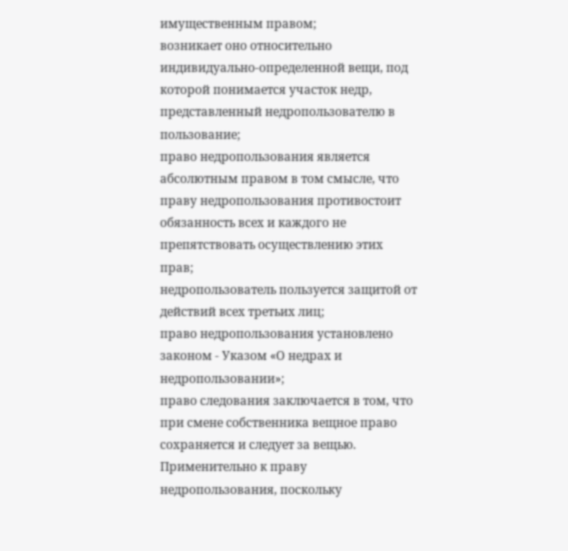имущественным правом;
возникает оно относительно индивидуально-определенной вещи, под которой понимается участок недр, представленный недропользователю в пользование;
право недропользования является абсолютным правом в том смысле, что праву недропользования противостоит обязанность всех и каждого не препятствовать осуществлению этих прав;
недропользователь пользуется защитой от действий всех третьих лиц;
право недропользования установлено законом - Указом «О недрах и недропользовании»;
право следования заключается в том, что при смене собственника вещное право сохраняется и следует за вещью. Применительно к праву недропользования, поскольку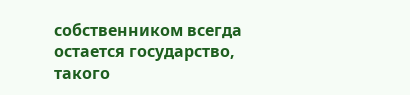собственником всегда остается государство, такого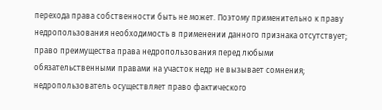перехода права собственности быть не может. Поэтому применительно к праву недропользования необходимость в применении данного признака отсутствует;
право преимущества права недропользования перед любыми обязательственными правами на участок недр не вызывает сомнения;
недропользователь осуществляет право фактического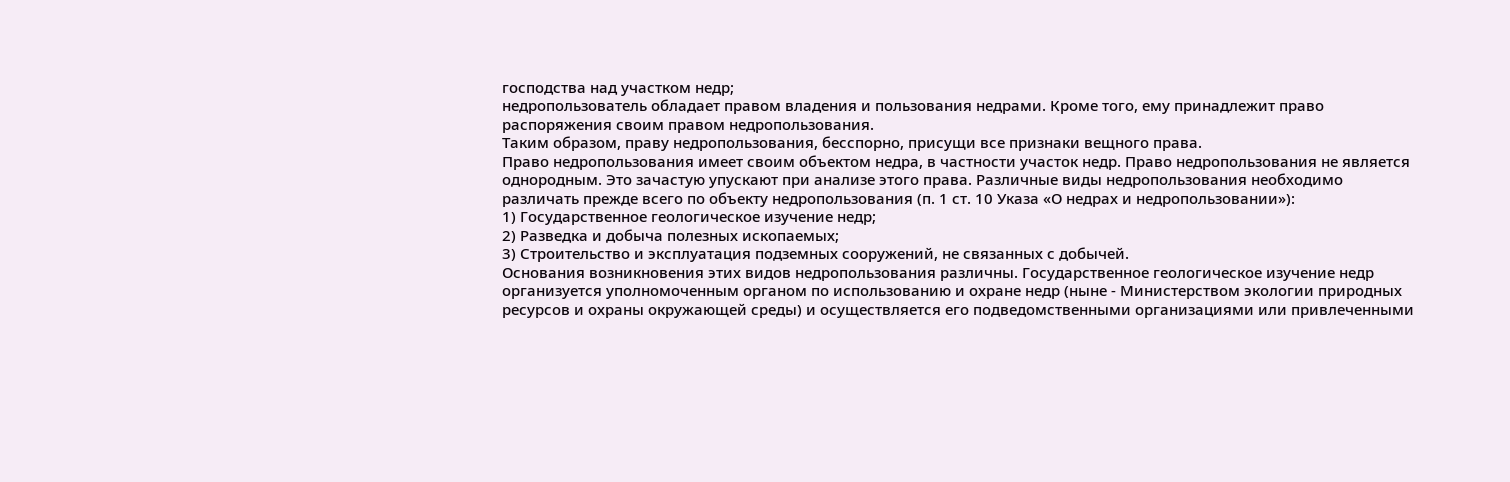господства над участком недр;
недропользователь обладает правом владения и пользования недрами. Кроме того, ему принадлежит право распоряжения своим правом недропользования.
Таким образом, праву недропользования, бесспорно, присущи все признаки вещного права.
Право недропользования имеет своим объектом недра, в частности участок недр. Право недропользования не является однородным. Это зачастую упускают при анализе этого права. Различные виды недропользования необходимо различать прежде всего по объекту недропользования (п. 1 ст. 10 Указа «О недрах и недропользовании»):
1) Государственное геологическое изучение недр;
2) Разведка и добыча полезных ископаемых;
3) Строительство и эксплуатация подземных сооружений, не связанных с добычей.
Основания возникновения этих видов недропользования различны. Государственное геологическое изучение недр организуется уполномоченным органом по использованию и охране недр (ныне - Министерством экологии природных ресурсов и охраны окружающей среды) и осуществляется его подведомственными организациями или привлеченными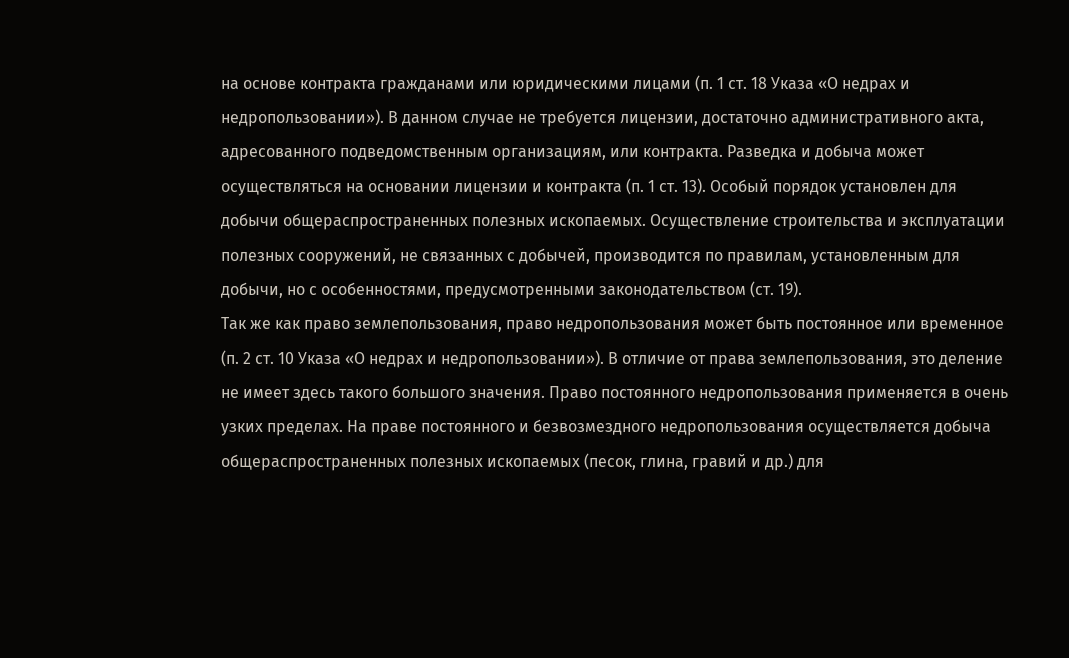на основе контракта гражданами или юридическими лицами (п. 1 ст. 18 Указа «О недрах и недропользовании»). В данном случае не требуется лицензии, достаточно административного акта, адресованного подведомственным организациям, или контракта. Разведка и добыча может осуществляться на основании лицензии и контракта (п. 1 ст. 13). Особый порядок установлен для добычи общераспространенных полезных ископаемых. Осуществление строительства и эксплуатации полезных сооружений, не связанных с добычей, производится по правилам, установленным для добычи, но с особенностями, предусмотренными законодательством (ст. 19).
Так же как право землепользования, право недропользования может быть постоянное или временное (п. 2 ст. 10 Указа «О недрах и недропользовании»). В отличие от права землепользования, это деление не имеет здесь такого большого значения. Право постоянного недропользования применяется в очень узких пределах. На праве постоянного и безвозмездного недропользования осуществляется добыча общераспространенных полезных ископаемых (песок, глина, гравий и др.) для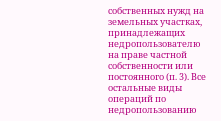собственных нужд на земельных участках, принадлежащих недропользователю на праве частной собственности или постоянного (п. 3). Все остальные виды операций по недропользованию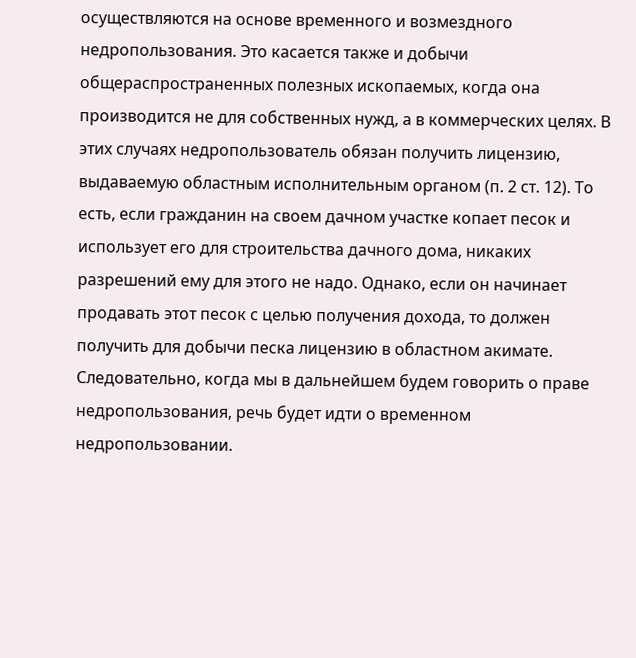осуществляются на основе временного и возмездного недропользования. Это касается также и добычи общераспространенных полезных ископаемых, когда она производится не для собственных нужд, а в коммерческих целях. В этих случаях недропользователь обязан получить лицензию, выдаваемую областным исполнительным органом (п. 2 ст. 12). То есть, если гражданин на своем дачном участке копает песок и использует его для строительства дачного дома, никаких разрешений ему для этого не надо. Однако, если он начинает продавать этот песок с целью получения дохода, то должен получить для добычи песка лицензию в областном акимате.
Следовательно, когда мы в дальнейшем будем говорить о праве недропользования, речь будет идти о временном недропользовании.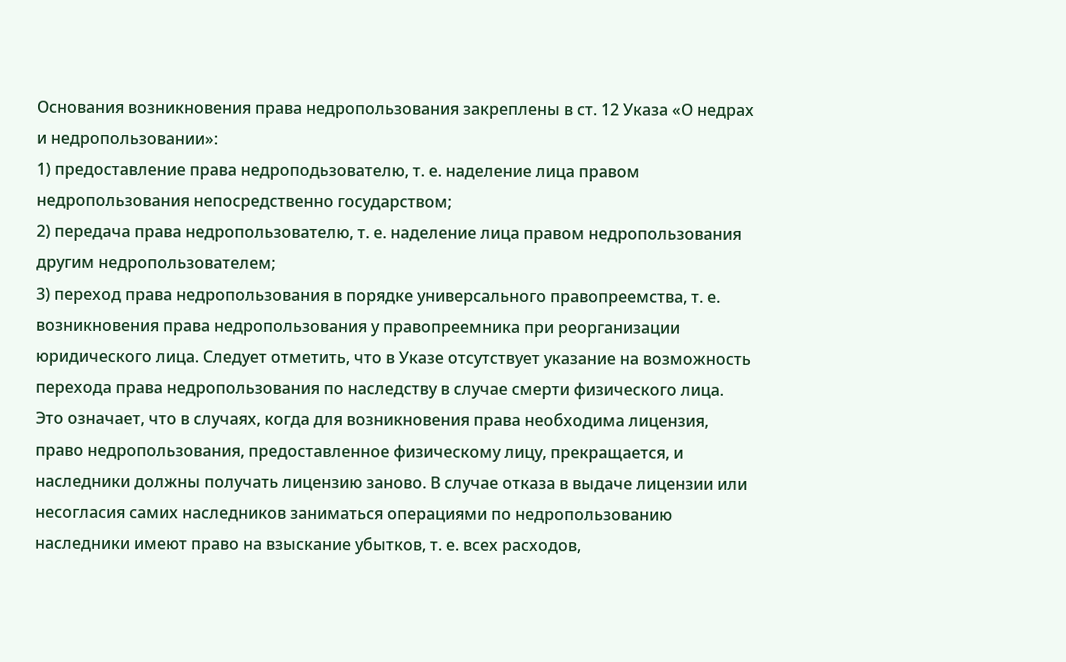Основания возникновения права недропользования закреплены в ст. 12 Указа «О недрах и недропользовании»:
1) предоставление права недроподьзователю, т. е. наделение лица правом недропользования непосредственно государством;
2) передача права недропользователю, т. е. наделение лица правом недропользования другим недропользователем;
3) переход права недропользования в порядке универсального правопреемства, т. е. возникновения права недропользования у правопреемника при реорганизации юридического лица. Следует отметить, что в Указе отсутствует указание на возможность перехода права недропользования по наследству в случае смерти физического лица. Это означает, что в случаях, когда для возникновения права необходима лицензия, право недропользования, предоставленное физическому лицу, прекращается, и наследники должны получать лицензию заново. В случае отказа в выдаче лицензии или несогласия самих наследников заниматься операциями по недропользованию наследники имеют право на взыскание убытков, т. е. всех расходов,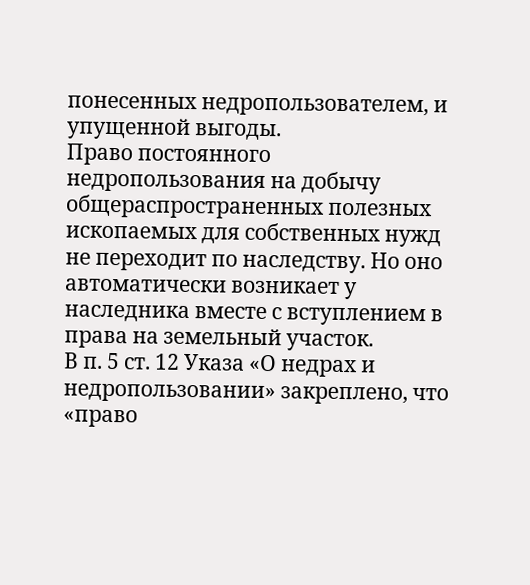понесенных недропользователем, и упущенной выгоды.
Право постоянного недропользования на добычу общераспространенных полезных ископаемых для собственных нужд не переходит по наследству. Но оно автоматически возникает у наследника вместе с вступлением в права на земельный участок.
В п. 5 ст. 12 Указа «О недрах и недропользовании» закреплено, что «право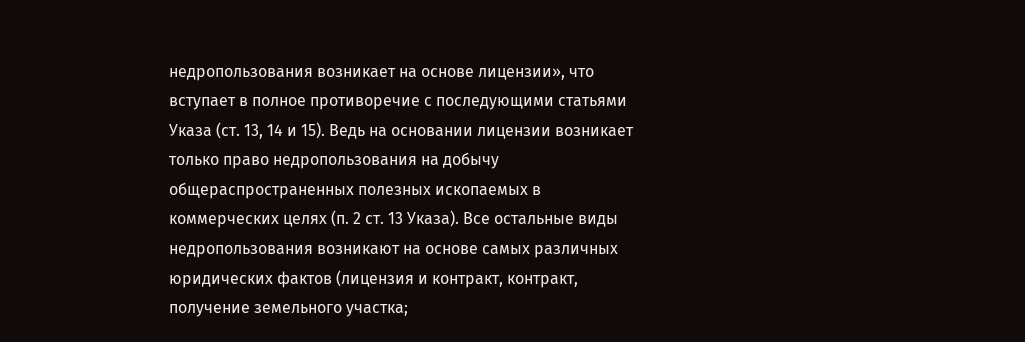недропользования возникает на основе лицензии», что вступает в полное противоречие с последующими статьями Указа (ст. 13, 14 и 15). Ведь на основании лицензии возникает только право недропользования на добычу общераспространенных полезных ископаемых в коммерческих целях (п. 2 ст. 13 Указа). Все остальные виды недропользования возникают на основе самых различных юридических фактов (лицензия и контракт, контракт, получение земельного участка;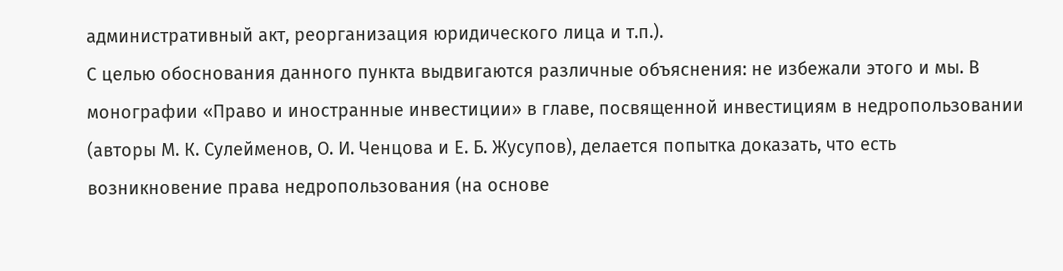административный акт, реорганизация юридического лица и т.п.).
С целью обоснования данного пункта выдвигаются различные объяснения: не избежали этого и мы. В монографии «Право и иностранные инвестиции» в главе, посвященной инвестициям в недропользовании (авторы М. К. Сулейменов, О. И. Ченцова и Е. Б. Жусупов), делается попытка доказать, что есть возникновение права недропользования (на основе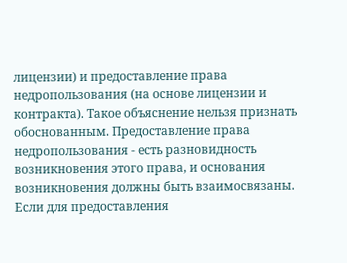лицензии) и предоставление права недропользования (на основе лицензии и контракта). Такое объяснение нельзя признать обоснованным. Предоставление права недропользования - есть разновидность возникновения этого права, и основания возникновения должны быть взаимосвязаны. Если для предоставления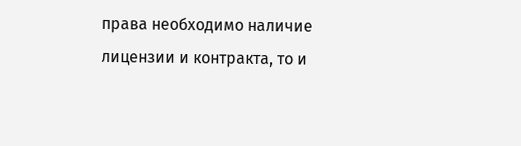права необходимо наличие лицензии и контракта, то и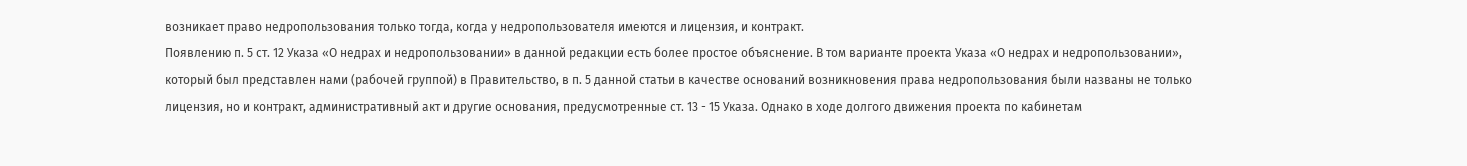возникает право недропользования только тогда, когда у недропользователя имеются и лицензия, и контракт.
Появлению п. 5 ст. 12 Указа «О недрах и недропользовании» в данной редакции есть более простое объяснение. В том варианте проекта Указа «О недрах и недропользовании», который был представлен нами (рабочей группой) в Правительство, в п. 5 данной статьи в качестве оснований возникновения права недропользования были названы не только лицензия, но и контракт, административный акт и другие основания, предусмотренные ст. 13 - 15 Указа. Однако в ходе долгого движения проекта по кабинетам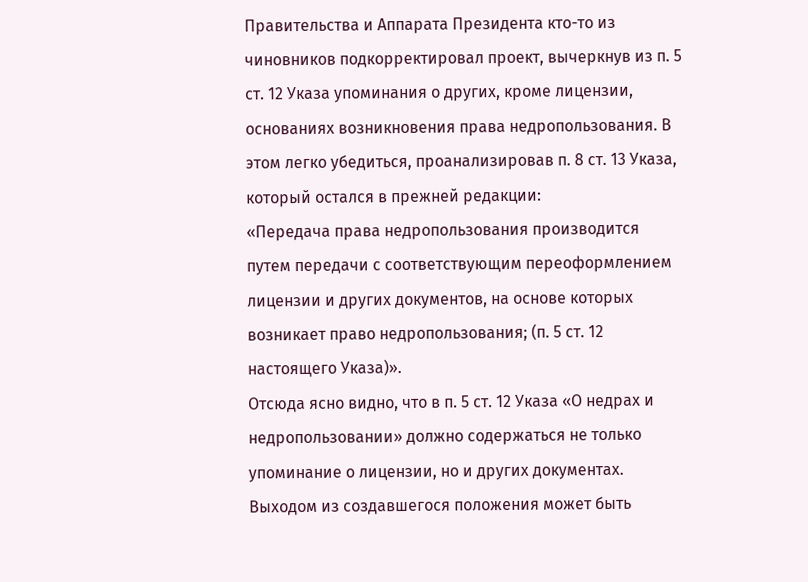Правительства и Аппарата Президента кто-то из чиновников подкорректировал проект, вычеркнув из п. 5 ст. 12 Указа упоминания о других, кроме лицензии, основаниях возникновения права недропользования. В этом легко убедиться, проанализировав п. 8 ст. 13 Указа, который остался в прежней редакции:
«Передача права недропользования производится путем передачи с соответствующим переоформлением лицензии и других документов, на основе которых возникает право недропользования; (п. 5 ст. 12 настоящего Указа)».
Отсюда ясно видно, что в п. 5 ст. 12 Указа «О недрах и недропользовании» должно содержаться не только упоминание о лицензии, но и других документах. Выходом из создавшегося положения может быть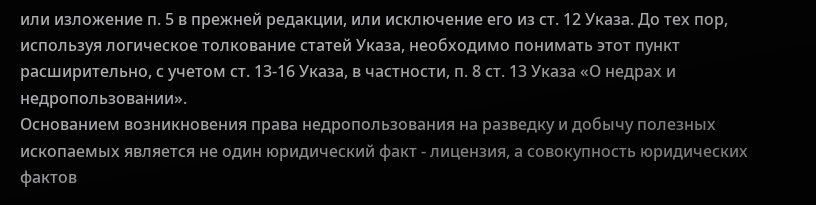или изложение п. 5 в прежней редакции, или исключение его из ст. 12 Указа. До тех пор, используя логическое толкование статей Указа, необходимо понимать этот пункт расширительно, с учетом ст. 13-16 Указа, в частности, п. 8 ст. 13 Указа «О недрах и недропользовании».
Основанием возникновения права недропользования на разведку и добычу полезных ископаемых является не один юридический факт - лицензия, а совокупность юридических фактов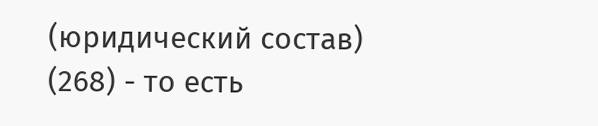(юридический состав) (268) - то есть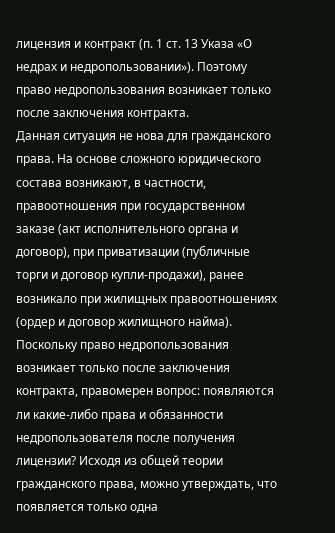лицензия и контракт (п. 1 ст. 13 Указа «О недрах и недропользовании»). Поэтому право недропользования возникает только после заключения контракта.
Данная ситуация не нова для гражданского права. На основе сложного юридического состава возникают, в частности, правоотношения при государственном заказе (акт исполнительного органа и договор), при приватизации (публичные торги и договор купли-продажи), ранее возникало при жилищных правоотношениях (ордер и договор жилищного найма).
Поскольку право недропользования возникает только после заключения контракта, правомерен вопрос: появляются ли какие-либо права и обязанности недропользователя после получения лицензии? Исходя из общей теории гражданского права, можно утверждать, что появляется только одна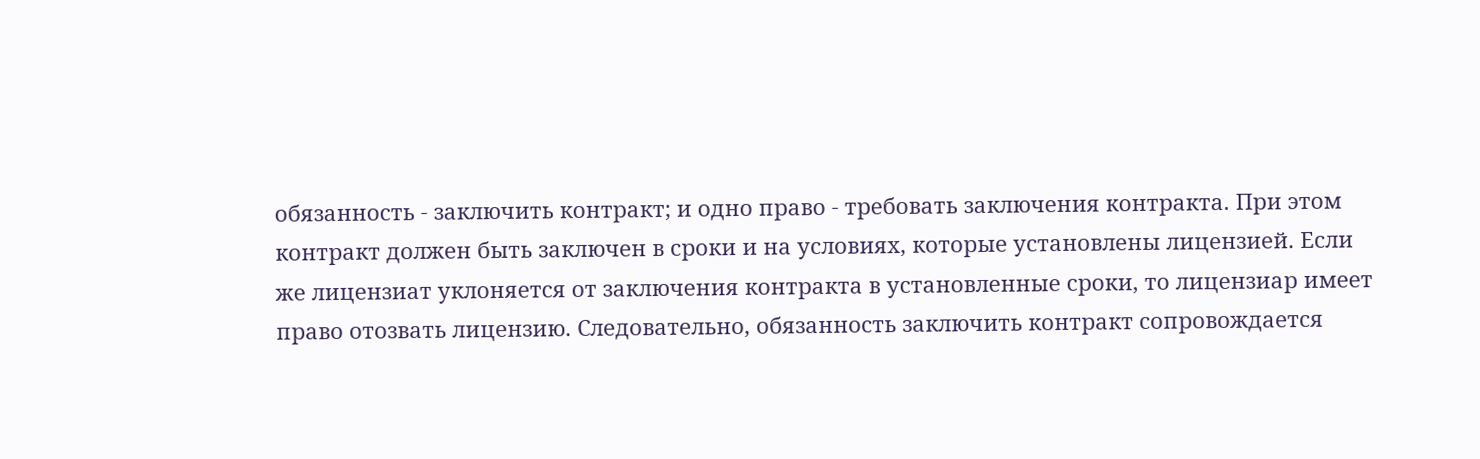обязанность - заключить контракт; и одно право - требовать заключения контракта. При этом контракт должен быть заключен в сроки и на условиях, которые установлены лицензией. Если же лицензиат уклоняется от заключения контракта в установленные сроки, то лицензиар имеет право отозвать лицензию. Следовательно, обязанность заключить контракт сопровождается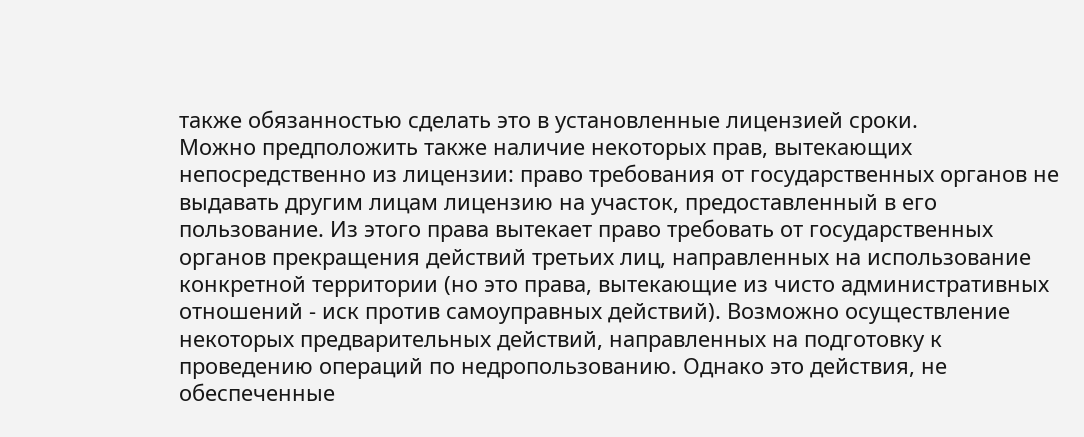также обязанностью сделать это в установленные лицензией сроки.
Можно предположить также наличие некоторых прав, вытекающих непосредственно из лицензии: право требования от государственных органов не выдавать другим лицам лицензию на участок, предоставленный в его пользование. Из этого права вытекает право требовать от государственных органов прекращения действий третьих лиц, направленных на использование конкретной территории (но это права, вытекающие из чисто административных отношений - иск против самоуправных действий). Возможно осуществление некоторых предварительных действий, направленных на подготовку к проведению операций по недропользованию. Однако это действия, не обеспеченные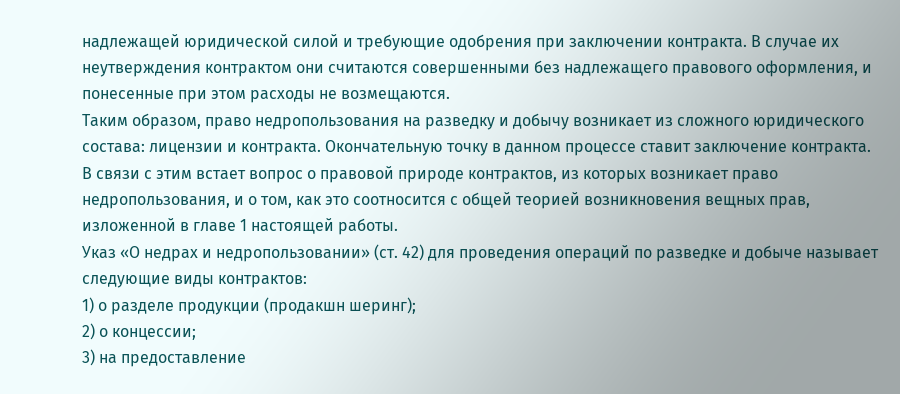надлежащей юридической силой и требующие одобрения при заключении контракта. В случае их неутверждения контрактом они считаются совершенными без надлежащего правового оформления, и понесенные при этом расходы не возмещаются.
Таким образом, право недропользования на разведку и добычу возникает из сложного юридического состава: лицензии и контракта. Окончательную точку в данном процессе ставит заключение контракта.
В связи с этим встает вопрос о правовой природе контрактов, из которых возникает право недропользования, и о том, как это соотносится с общей теорией возникновения вещных прав, изложенной в главе 1 настоящей работы.
Указ «О недрах и недропользовании» (ст. 42) для проведения операций по разведке и добыче называет следующие виды контрактов:
1) о разделе продукции (продакшн шеринг);
2) о концессии;
3) на предоставление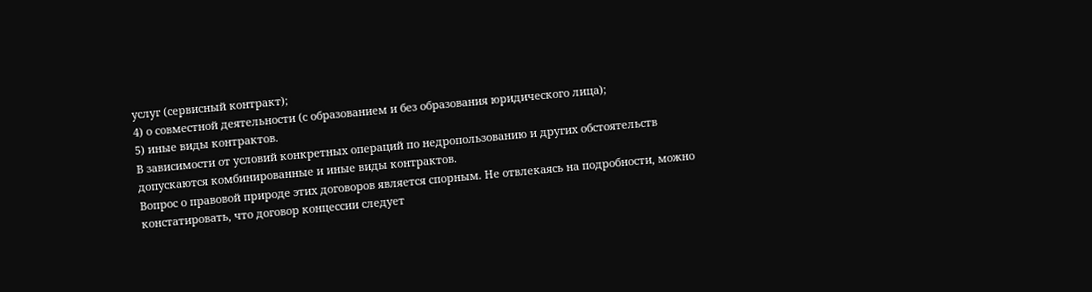услуг (сервисный контракт);
4) о совместной деятельности (с образованием и без образования юридического лица);
5) иные виды контрактов.
В зависимости от условий конкретных операций по недропользованию и других обстоятельств допускаются комбинированные и иные виды контрактов.
Вопрос о правовой природе этих договоров является спорным. Не отвлекаясь на подробности, можно констатировать, что договор концессии следует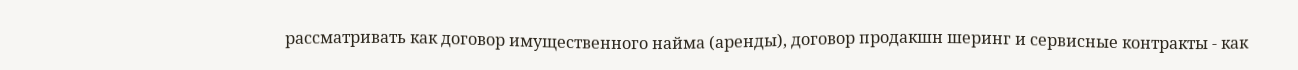рассматривать как договор имущественного найма (аренды), договор продакшн шеринг и сервисные контракты - как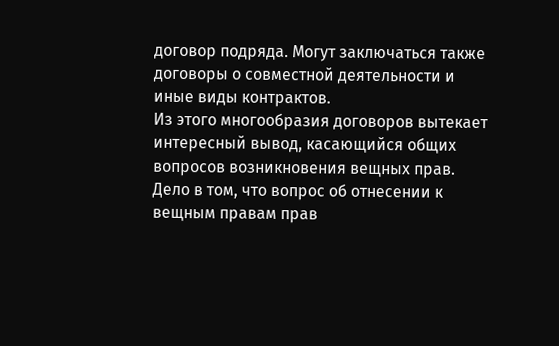договор подряда. Могут заключаться также договоры о совместной деятельности и иные виды контрактов.
Из этого многообразия договоров вытекает интересный вывод, касающийся общих вопросов возникновения вещных прав. Дело в том, что вопрос об отнесении к вещным правам прав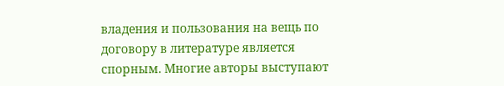владения и пользования на вещь по договору в литературе является спорным. Многие авторы выступают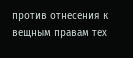против отнесения к вещным правам тех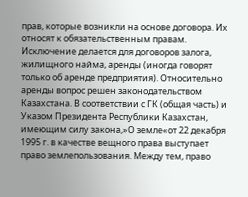прав, которые возникли на основе договора. Их относят к обязательственным правам. Исключение делается для договоров залога, жилищного найма, аренды (иногда говорят только об аренде предприятия). Относительно аренды вопрос решен законодательством Казахстана. В соответствии с ГК (общая часть) и Указом Президента Республики Казахстан, имеющим силу закона,»О земле«от 22 декабря 1995 г. в качестве вещного права выступает право землепользования. Между тем, право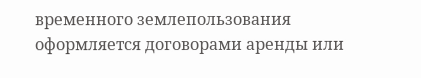временного землепользования оформляется договорами аренды или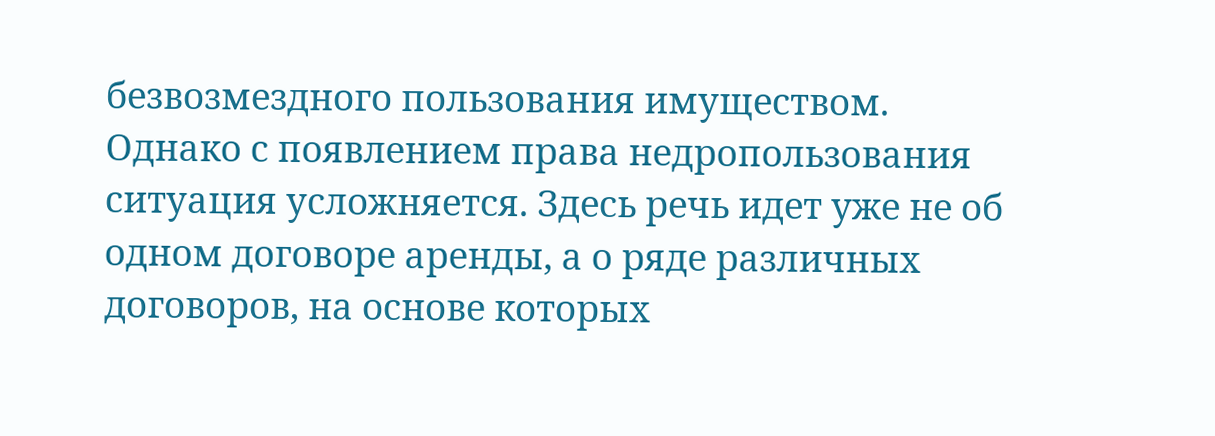безвозмездного пользования имуществом.
Однако с появлением права недропользования ситуация усложняется. Здесь речь идет уже не об одном договоре аренды, а о ряде различных договоров, на основе которых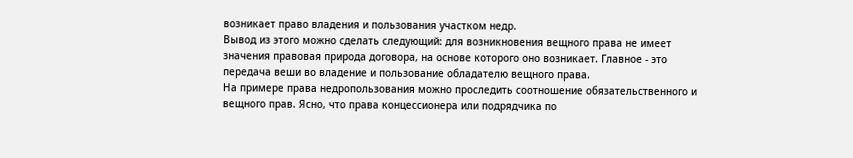возникает право владения и пользования участком недр.
Вывод из этого можно сделать следующий: для возникновения вещного права не имеет значения правовая природа договора, на основе которого оно возникает. Главное - это передача веши во владение и пользование обладателю вещного права.
На примере права недропользования можно проследить соотношение обязательственного и вещного прав. Ясно, что права концессионера или подрядчика по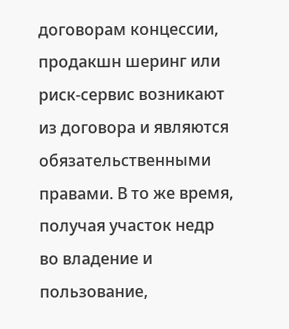договорам концессии, продакшн шеринг или риск-сервис возникают из договора и являются обязательственными правами. В то же время, получая участок недр во владение и пользование,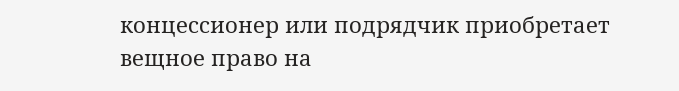концессионер или подрядчик приобретает вещное право на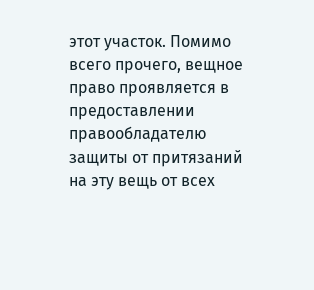этот участок. Помимо всего прочего, вещное право проявляется в предоставлении правообладателю защиты от притязаний на эту вещь от всех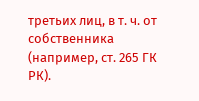третьих лиц, в т. ч. от собственника (например, ст. 265 ГК РК).